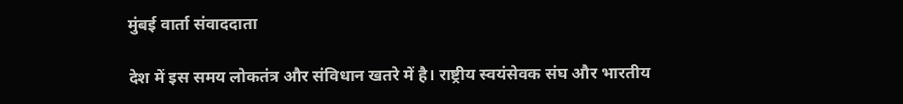मुंबई वार्ता संवाददाता

देश में इस समय लोकतंत्र और संविधान खतरे में है। राष्ट्रीय स्वयंसेवक संघ और भारतीय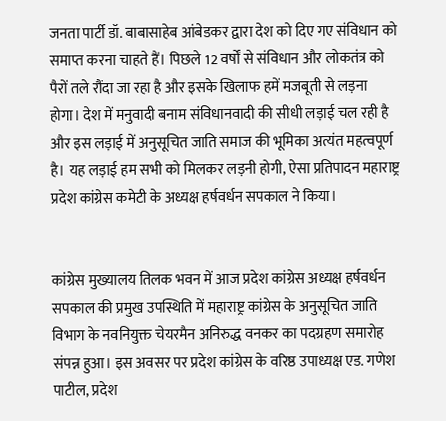जनता पार्टी डॉ. बाबासाहेब आंबेडकर द्वारा देश को दिए गए संविधान को समाप्त करना चाहते हैं। पिछले 12 वर्षों से संविधान और लोकतंत्र को पैरों तले रौंदा जा रहा है और इसके खिलाफ हमें मजबूती से लड़ना होगा। देश में मनुवादी बनाम संविधानवादी की सीधी लड़ाई चल रही है और इस लड़ाई में अनुसूचित जाति समाज की भूमिका अत्यंत महत्वपूर्ण है। यह लड़ाई हम सभी को मिलकर लड़नी होगी, ऐसा प्रतिपादन महाराष्ट्र प्रदेश कांग्रेस कमेटी के अध्यक्ष हर्षवर्धन सपकाल ने किया।


कांग्रेस मुख्यालय तिलक भवन में आज प्रदेश कांग्रेस अध्यक्ष हर्षवर्धन सपकाल की प्रमुख उपस्थिति में महाराष्ट्र कांग्रेस के अनुसूचित जाति विभाग के नवनियुक्त चेयरमैन अनिरुद्ध वनकर का पदग्रहण समारोह संपन्न हुआ। इस अवसर पर प्रदेश कांग्रेस के वरिष्ठ उपाध्यक्ष एड. गणेश पाटील, प्रदेश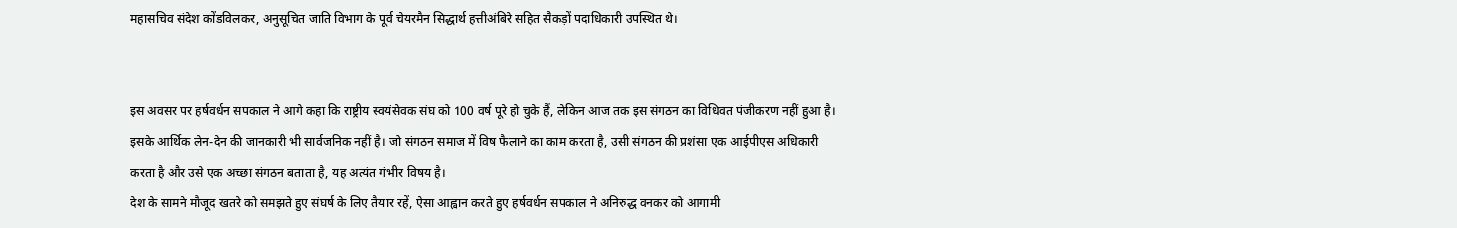महासचिव संदेश कोंडविलकर, अनुसूचित जाति विभाग के पूर्व चेयरमैन सिद्धार्थ हत्तीअंबिरे सहित सैकड़ों पदाधिकारी उपस्थित थे।


इस अवसर पर हर्षवर्धन सपकाल ने आगे कहा कि राष्ट्रीय स्वयंसेवक संघ को 100 वर्ष पूरे हो चुके हैं, लेकिन आज तक इस संगठन का विधिवत पंजीकरण नहीं हुआ है। इसके आर्थिक लेन-देन की जानकारी भी सार्वजनिक नहीं है। जो संगठन समाज में विष फैलाने का काम करता है, उसी संगठन की प्रशंसा एक आईपीएस अधिकारी करता है और उसे एक अच्छा संगठन बताता है, यह अत्यंत गंभीर विषय है।
देश के सामने मौजूद खतरे को समझते हुए संघर्ष के लिए तैयार रहें, ऐसा आह्वान करते हुए हर्षवर्धन सपकाल ने अनिरुद्ध वनकर को आगामी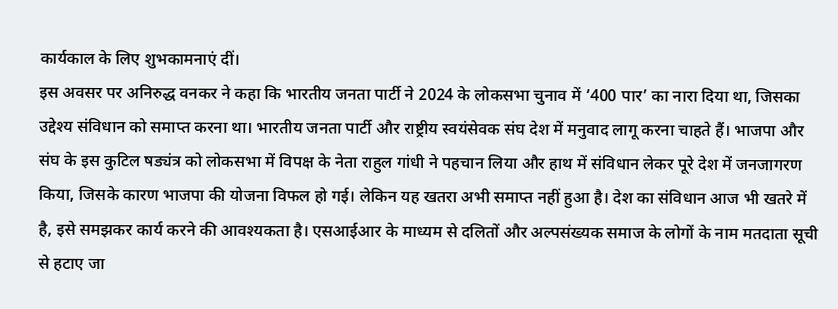कार्यकाल के लिए शुभकामनाएं दीं।
इस अवसर पर अनिरुद्ध वनकर ने कहा कि भारतीय जनता पार्टी ने 2024 के लोकसभा चुनाव में ‘400 पार’ का नारा दिया था, जिसका उद्देश्य संविधान को समाप्त करना था। भारतीय जनता पार्टी और राष्ट्रीय स्वयंसेवक संघ देश में मनुवाद लागू करना चाहते हैं। भाजपा और संघ के इस कुटिल षड्यंत्र को लोकसभा में विपक्ष के नेता राहुल गांधी ने पहचान लिया और हाथ में संविधान लेकर पूरे देश में जनजागरण किया, जिसके कारण भाजपा की योजना विफल हो गई। लेकिन यह खतरा अभी समाप्त नहीं हुआ है। देश का संविधान आज भी खतरे में है, इसे समझकर कार्य करने की आवश्यकता है। एसआईआर के माध्यम से दलितों और अल्पसंख्यक समाज के लोगों के नाम मतदाता सूची से हटाए जा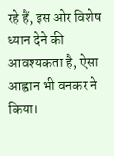रहे हैं, इस ओर विशेष ध्यान देने की आवश्यकता है, ऐसा आह्वान भी वनकर ने किया।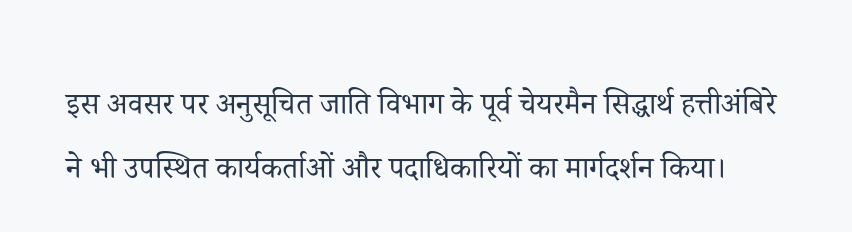इस अवसर पर अनुसूचित जाति विभाग के पूर्व चेयरमैन सिद्धार्थ हत्तीअंबिरे ने भी उपस्थित कार्यकर्ताओं और पदाधिकारियों का मार्गदर्शन किया।